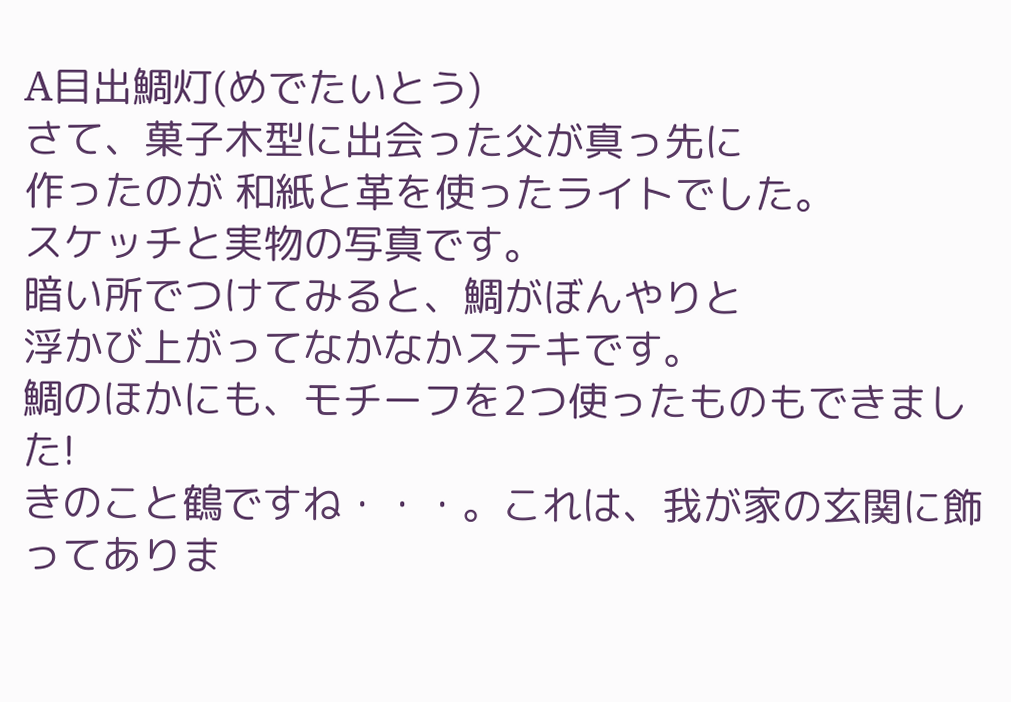A目出鯛灯(めでたいとう)
さて、菓子木型に出会った父が真っ先に
作ったのが 和紙と革を使ったライトでした。
スケッチと実物の写真です。
暗い所でつけてみると、鯛がぼんやりと
浮かび上がってなかなかステキです。
鯛のほかにも、モチーフを2つ使ったものもできました!
きのこと鶴ですね・・・。これは、我が家の玄関に飾ってありま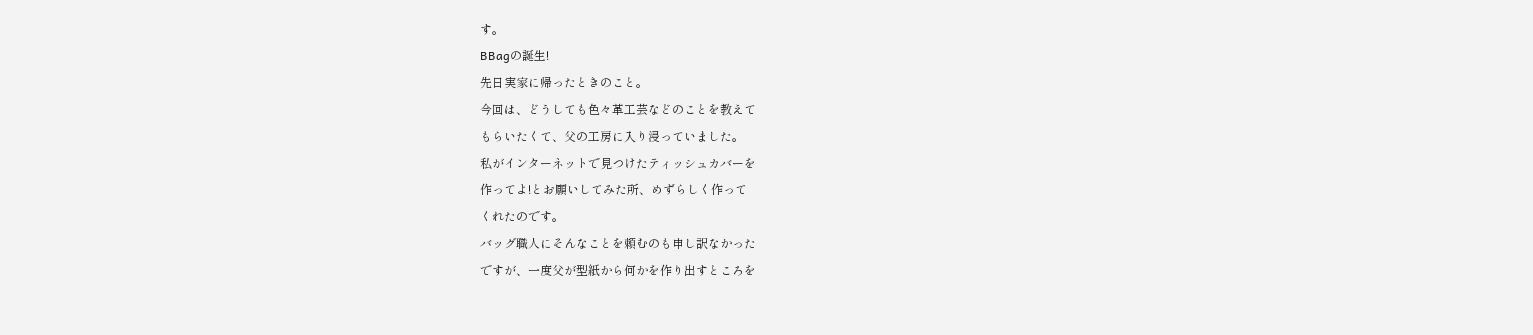す。
BBagの誕生!
先日実家に帰ったときのこと。
今回は、どうしても色々革工芸などのことを教えて
もらいたくて、父の工房に入り浸っていました。
私がインターネットで見つけたティッシュカバーを
作ってよ!とお願いしてみた所、めずらしく作って
くれたのです。
バッグ職人にそんなことを頼むのも申し訳なかった
ですが、一度父が型紙から何かを作り出すところを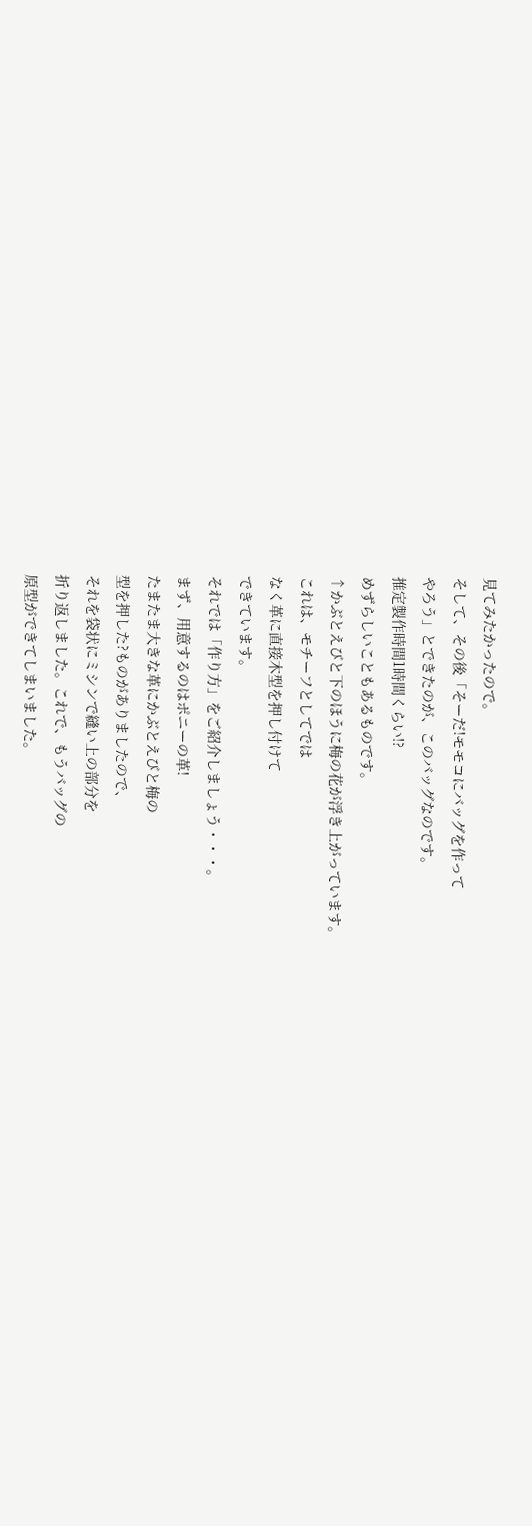見てみたかったので。
そして、その後「そーだ!モモコにバッグを作って
やろう」とできたのが、このバッグなのです。
推定製作時間1時間くらい!?
めずらしいこともあるものです。
↑かぶとえびと下のほうに梅の花が浮き上がっています。
これは、モチーフとしてでは
なく革に直接木型を押し付けて
できています。
それでは「作り方」をご紹介しましょう・・・。
まず、用意するのはポニーの革!
たまたま大きな革にかぶとえびと梅の
型を押した?ものがありましたので、
それを袋状にミシンで縫い上の部分を
折り返しました。これで、もうバッグの
原型ができてしまいました。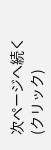次ページへ続く(クリック)